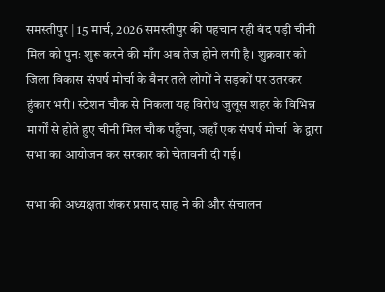समस्तीपुर | 15 मार्च, 2026 समस्तीपुर की पहचान रही बंद पड़ी चीनी मिल को पुनः शुरू करने की माँग अब तेज होने लगी है। शुक्रवार को जिला विकास संघर्ष मोर्चा के बैनर तले लोगों ने सड़कों पर उतरकर हुंकार भरी। स्टेशन चौक से निकला यह विरोध जुलूस शहर के विभिन्न मार्गों से होते हुए चीनी मिल चौक पहुँचा, जहाँ एक संघर्ष मोर्चा  के द्वारा सभा का आयोजन कर सरकार को चेतावनी दी गई।

सभा की अध्यक्षता शंकर प्रसाद साह ने की और संचालन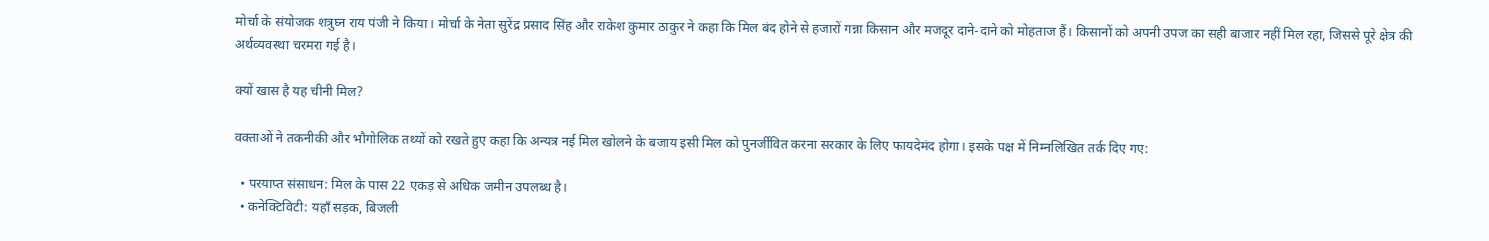मोर्चा के संयोजक शत्रुघ्न राय पंजी ने किया। मोर्चा के नेता सुरेंद्र प्रसाद सिंह और राकेश कुमार ठाकुर ने कहा कि मिल बंद होने से हजारों गन्ना किसान और मजदूर दाने-दाने को मोहताज हैं। किसानों को अपनी उपज का सही बाजार नहीं मिल रहा, जिससे पूरे क्षेत्र की अर्थव्यवस्था चरमरा गई है।

क्यों खास है यह चीनी मिल?

वक्ताओं ने तकनीकी और भौगोलिक तथ्यों को रखते हुए कहा कि अन्यत्र नई मिल खोलने के बजाय इसी मिल को पुनर्जीवित करना सरकार के लिए फायदेमंद होगा। इसके पक्ष में निम्नलिखित तर्क दिए गए:

  • परयाप्त संसाधन: मिल के पास 22 एकड़ से अधिक जमीन उपलब्ध है।
  • कनेक्टिविटी: यहाँ सड़क, बिजली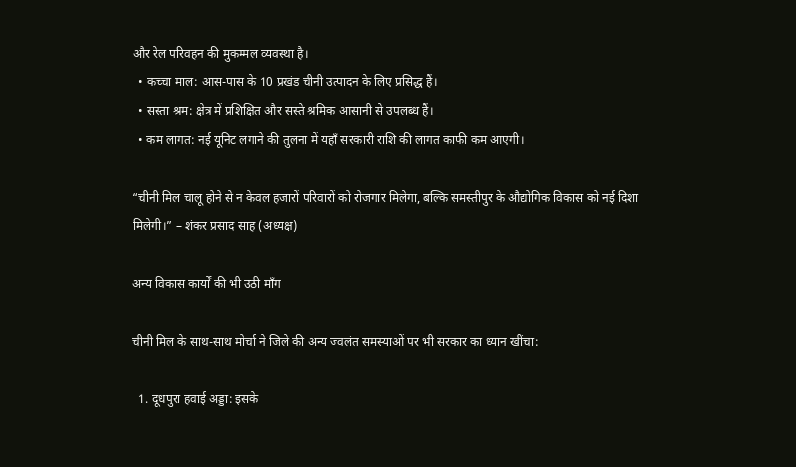और रेल परिवहन की मुकम्मल व्यवस्था है।
  • कच्चा माल: आस-पास के 10 प्रखंड चीनी उत्पादन के लिए प्रसिद्ध हैं।
  • सस्ता श्रम: क्षेत्र में प्रशिक्षित और सस्ते श्रमिक आसानी से उपलब्ध हैं।
  • कम लागत: नई यूनिट लगाने की तुलना में यहाँ सरकारी राशि की लागत काफी कम आएगी।

“चीनी मिल चालू होने से न केवल हजारों परिवारों को रोजगार मिलेगा, बल्कि समस्तीपुर के औद्योगिक विकास को नई दिशा मिलेगी।” – शंकर प्रसाद साह (अध्यक्ष)

अन्य विकास कार्यों की भी उठी माँग

चीनी मिल के साथ-साथ मोर्चा ने जिले की अन्य ज्वलंत समस्याओं पर भी सरकार का ध्यान खींचा:

  1. दूधपुरा हवाई अड्डा: इसके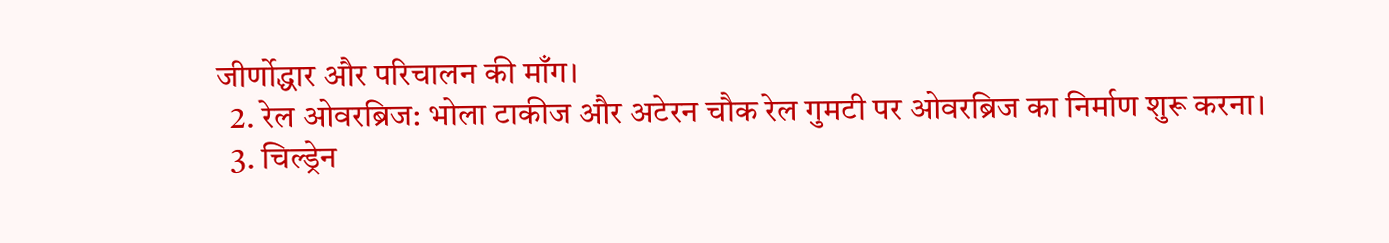जीर्णोद्धार और परिचालन की माँग।
  2. रेल ओवरब्रिज: भोला टाकीज और अटेरन चौक रेल गुमटी पर ओवरब्रिज का निर्माण शुरू करना।
  3. चिल्ड्रेन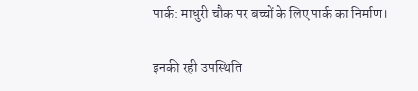पार्क: माधुरी चौक पर बच्चों के लिए पार्क का निर्माण।

इनकी रही उपस्थिति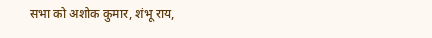सभा को अशोक कुमार, शंभू राय,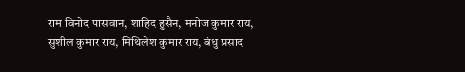राम विनोद पासवान, शाहिद हुसैन, मनोज कुमार राय, सुशील कुमार राय, मिथिलेश कुमार राय, बंधु प्रसाद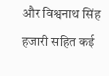और विश्वनाथ सिंह हजारी सहित कई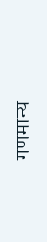गणमान्य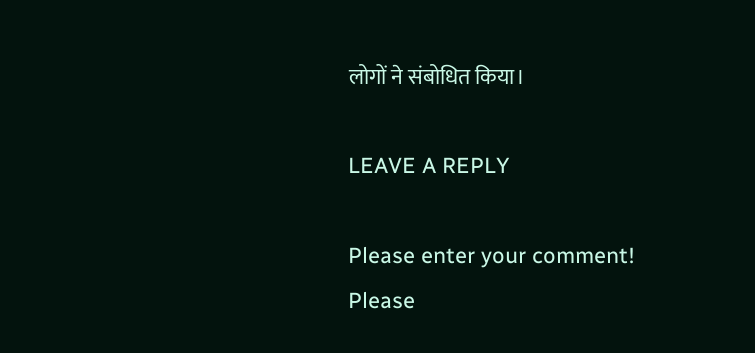लोगों ने संबोधित किया।

LEAVE A REPLY

Please enter your comment!
Please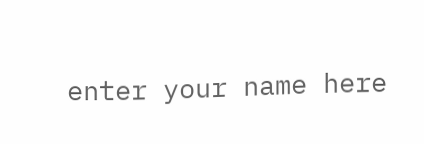enter your name here